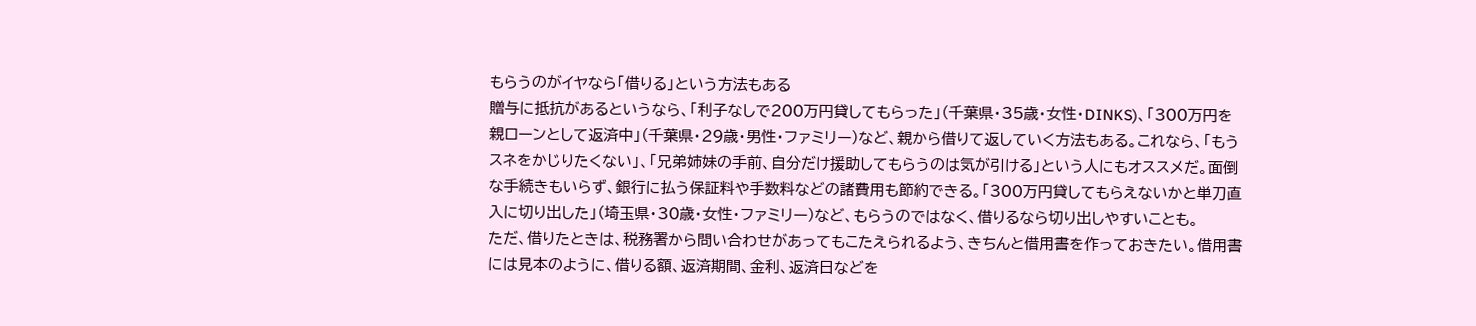もらうのがイヤなら「借りる」という方法もある
贈与に抵抗があるというなら、「利子なしで200万円貸してもらった」(千葉県・35歳・女性・DINKS)、「300万円を親ローンとして返済中」(千葉県・29歳・男性・ファミリー)など、親から借りて返していく方法もある。これなら、「もうスネをかじりたくない」、「兄弟姉妹の手前、自分だけ援助してもらうのは気が引ける」という人にもオススメだ。面倒な手続きもいらず、銀行に払う保証料や手数料などの諸費用も節約できる。「300万円貸してもらえないかと単刀直入に切り出した」(埼玉県・30歳・女性・ファミリー)など、もらうのではなく、借りるなら切り出しやすいことも。
ただ、借りたときは、税務署から問い合わせがあってもこたえられるよう、きちんと借用書を作っておきたい。借用書には見本のように、借りる額、返済期間、金利、返済日などを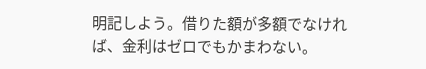明記しよう。借りた額が多額でなければ、金利はゼロでもかまわない。